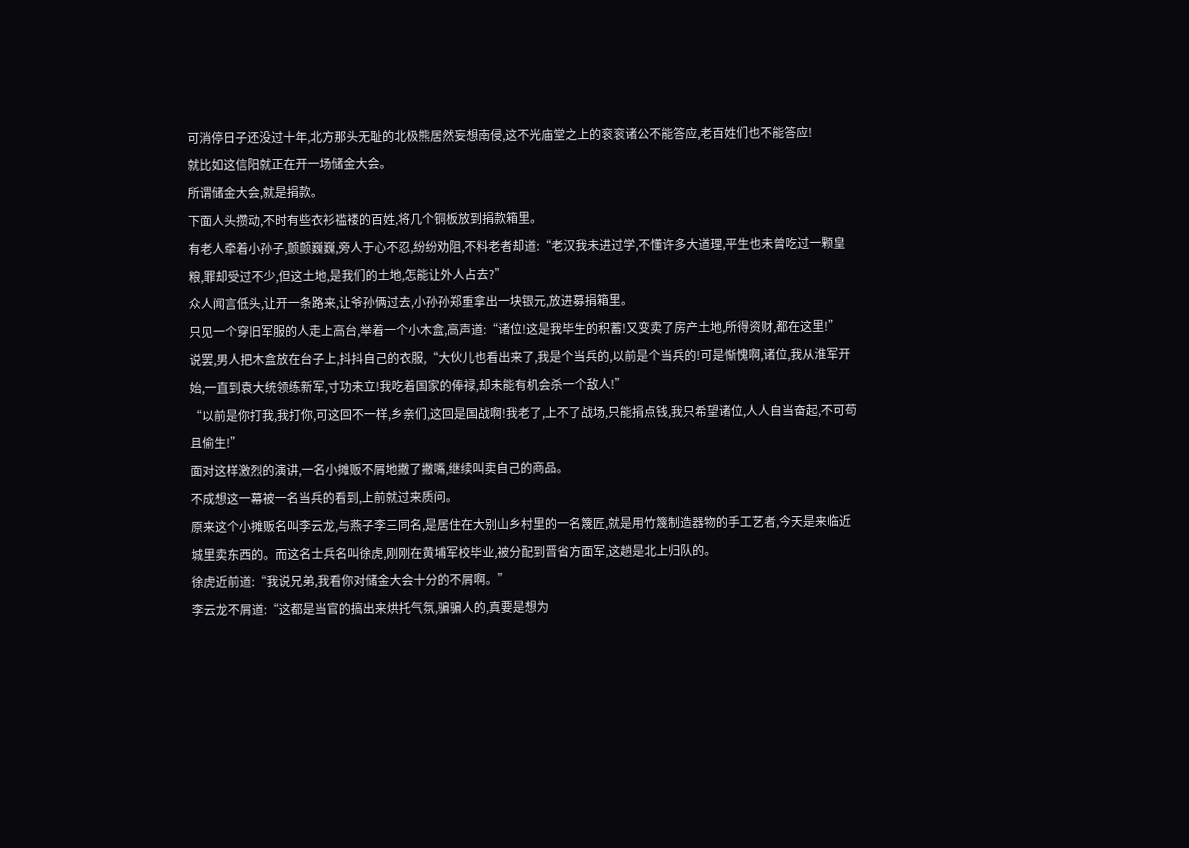可消停日子还没过十年,北方那头无耻的北极熊居然妄想南侵,这不光庙堂之上的衮衮诸公不能答应,老百姓们也不能答应!
就比如这信阳就正在开一场储金大会。
所谓储金大会,就是捐款。
下面人头攒动,不时有些衣衫褴褛的百姓,将几个铜板放到捐款箱里。
有老人牵着小孙子,颤颤巍巍,旁人于心不忍,纷纷劝阻,不料老者却道:“老汉我未进过学,不懂许多大道理,平生也未曾吃过一颗皇粮,罪却受过不少,但这土地,是我们的土地,怎能让外人占去?”
众人闻言低头,让开一条路来,让爷孙俩过去,小孙孙郑重拿出一块银元,放进募捐箱里。
只见一个穿旧军服的人走上高台,举着一个小木盒,高声道:“诸位!这是我毕生的积蓄!又变卖了房产土地,所得资财,都在这里!”
说罢,男人把木盒放在台子上,抖抖自己的衣服,“大伙儿也看出来了,我是个当兵的,以前是个当兵的!可是惭愧啊,诸位,我从淮军开始,一直到袁大统领练新军,寸功未立!我吃着国家的俸禄,却未能有机会杀一个敌人!”
“以前是你打我,我打你,可这回不一样,乡亲们,这回是国战啊!我老了,上不了战场,只能捐点钱,我只希望诸位,人人自当奋起,不可苟且偷生!”
面对这样激烈的演讲,一名小摊贩不屑地撇了撇嘴,继续叫卖自己的商品。
不成想这一幕被一名当兵的看到,上前就过来质问。
原来这个小摊贩名叫李云龙,与燕子李三同名,是居住在大别山乡村里的一名篾匠,就是用竹篾制造器物的手工艺者,今天是来临近城里卖东西的。而这名士兵名叫徐虎,刚刚在黄埔军校毕业,被分配到晋省方面军,这趟是北上归队的。
徐虎近前道:“我说兄弟,我看你对储金大会十分的不屑啊。”
李云龙不屑道:“这都是当官的搞出来烘托气氛,骗骗人的,真要是想为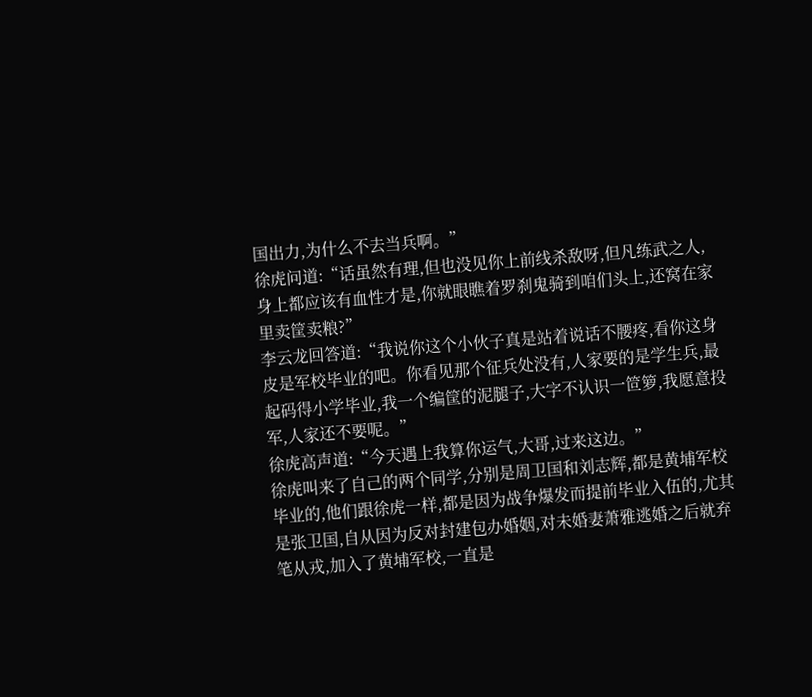国出力,为什么不去当兵啊。”
徐虎问道:“话虽然有理,但也没见你上前线杀敌呀,但凡练武之人,身上都应该有血性才是,你就眼瞧着罗刹鬼骑到咱们头上,还窝在家里卖筐卖粮?”
李云龙回答道:“我说你这个小伙子真是站着说话不腰疼,看你这身皮是军校毕业的吧。你看见那个征兵处没有,人家要的是学生兵,最起码得小学毕业,我一个编筐的泥腿子,大字不认识一笸箩,我愿意投军,人家还不要呢。”
徐虎高声道:“今天遇上我算你运气,大哥,过来这边。”
徐虎叫来了自己的两个同学,分别是周卫国和刘志辉,都是黄埔军校毕业的,他们跟徐虎一样,都是因为战争爆发而提前毕业入伍的,尤其是张卫国,自从因为反对封建包办婚姻,对未婚妻萧雅逃婚之后就弃笔从戎,加入了黄埔军校,一直是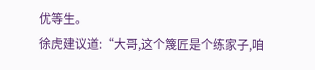优等生。
徐虎建议道:“大哥,这个篾匠是个练家子,咱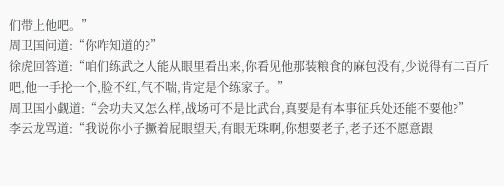们带上他吧。”
周卫国问道:“你咋知道的?”
徐虎回答道:“咱们练武之人能从眼里看出来,你看见他那装粮食的麻包没有,少说得有二百斤吧,他一手抡一个,脸不红,气不喘,肯定是个练家子。”
周卫国小觑道:“会功夫又怎么样,战场可不是比武台,真要是有本事征兵处还能不要他?”
李云龙骂道:“我说你小子撅着屁眼望天,有眼无珠啊,你想要老子,老子还不愿意跟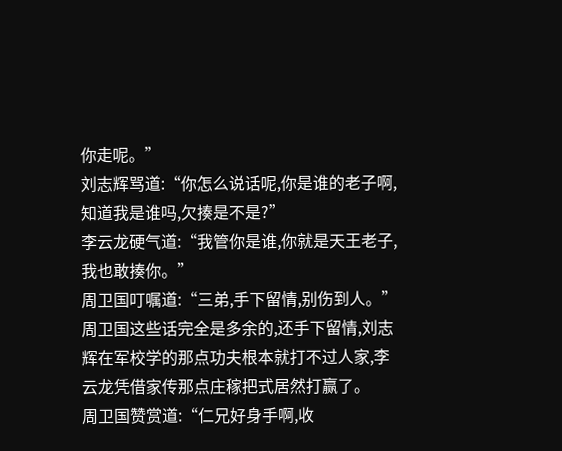你走呢。”
刘志辉骂道:“你怎么说话呢,你是谁的老子啊,知道我是谁吗,欠揍是不是?”
李云龙硬气道:“我管你是谁,你就是天王老子,我也敢揍你。”
周卫国叮嘱道:“三弟,手下留情,别伤到人。”
周卫国这些话完全是多余的,还手下留情,刘志辉在军校学的那点功夫根本就打不过人家,李云龙凭借家传那点庄稼把式居然打赢了。
周卫国赞赏道:“仁兄好身手啊,收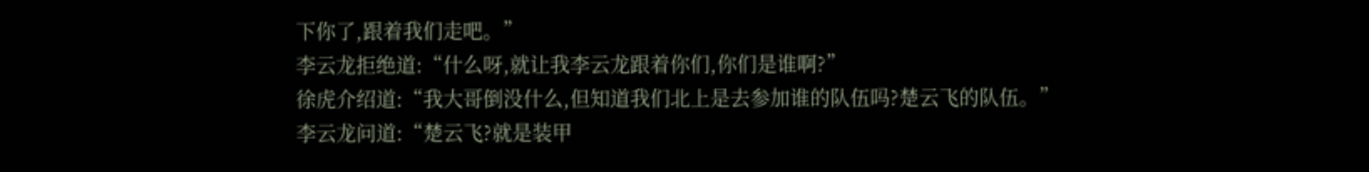下你了,跟着我们走吧。”
李云龙拒绝道:“什么呀,就让我李云龙跟着你们,你们是谁啊?”
徐虎介绍道:“我大哥倒没什么,但知道我们北上是去参加谁的队伍吗?楚云飞的队伍。”
李云龙问道:“楚云飞?就是装甲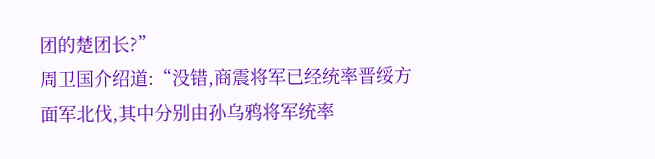团的楚团长?”
周卫国介绍道:“没错,商震将军已经统率晋绥方面军北伐,其中分别由孙乌鸦将军统率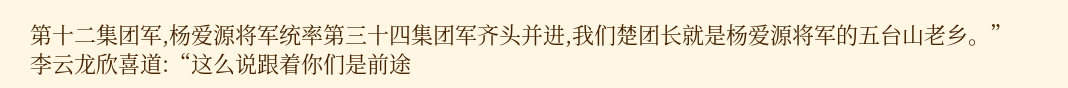第十二集团军,杨爱源将军统率第三十四集团军齐头并进,我们楚团长就是杨爱源将军的五台山老乡。”
李云龙欣喜道:“这么说跟着你们是前途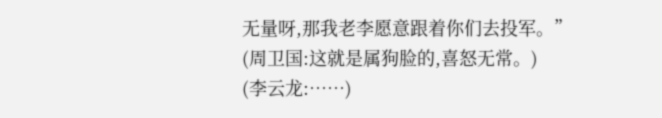无量呀,那我老李愿意跟着你们去投军。”
(周卫国:这就是属狗脸的,喜怒无常。)
(李云龙:……)